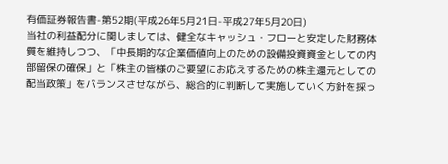有価証券報告書-第52期(平成26年5月21日-平成27年5月20日)
当社の利益配分に関しましては、健全なキャッシュ・フローと安定した財務体質を維持しつつ、「中長期的な企業価値向上のための設備投資資金としての内部留保の確保」と「株主の皆様のご要望にお応えするための株主還元としての配当政策」をバランスさせながら、総合的に判断して実施していく方針を採っ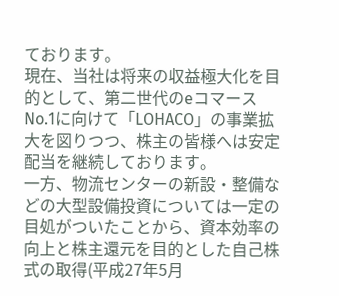ております。
現在、当社は将来の収益極大化を目的として、第二世代のeコマースNo.1に向けて「LOHACO」の事業拡大を図りつつ、株主の皆様へは安定配当を継続しております。
一方、物流センターの新設・整備などの大型設備投資については一定の目処がついたことから、資本効率の向上と株主還元を目的とした自己株式の取得(平成27年5月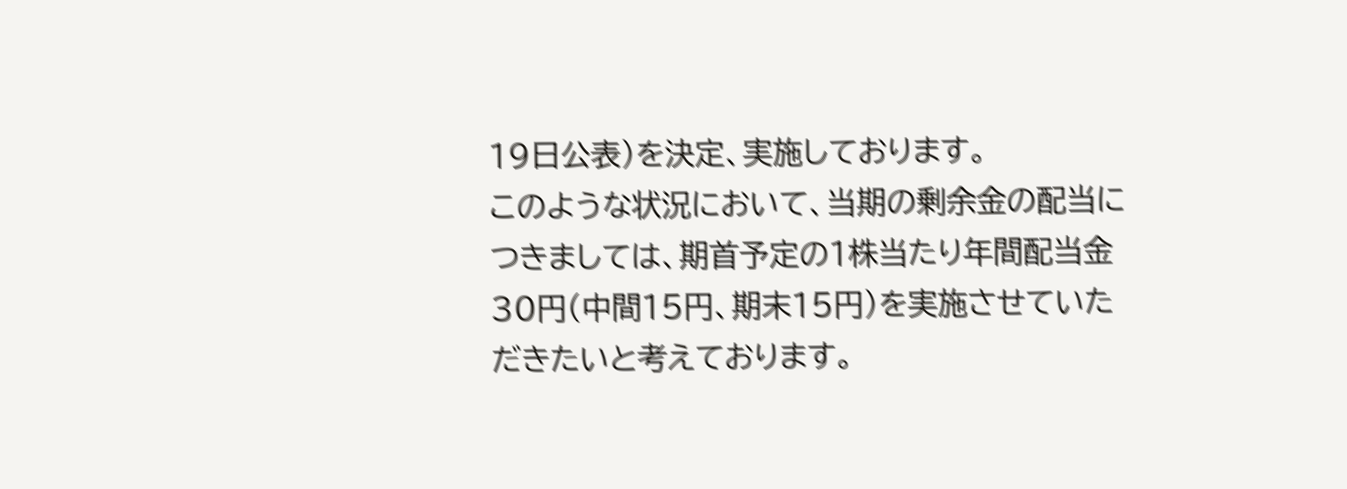19日公表)を決定、実施しております。
このような状況において、当期の剰余金の配当につきましては、期首予定の1株当たり年間配当金30円(中間15円、期末15円)を実施させていただきたいと考えております。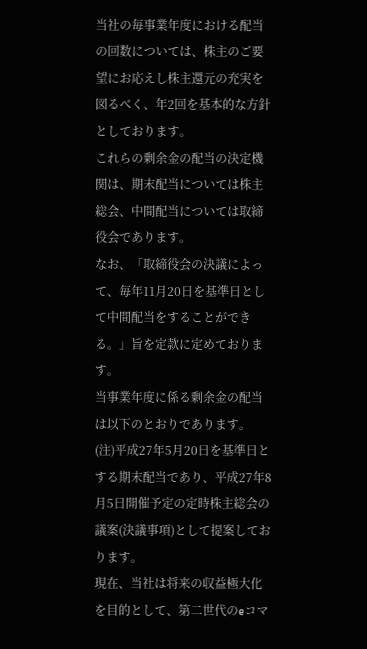当社の毎事業年度における配当の回数については、株主のご要望にお応えし株主還元の充実を図るべく、年2回を基本的な方針としております。
これらの剰余金の配当の決定機関は、期末配当については株主総会、中間配当については取締役会であります。
なお、「取締役会の決議によって、毎年11月20日を基準日として中間配当をすることができる。」旨を定款に定めております。
当事業年度に係る剰余金の配当は以下のとおりであります。
(注)平成27年5月20日を基準日とする期末配当であり、平成27年8月5日開催予定の定時株主総会の議案(決議事項)として提案しております。
現在、当社は将来の収益極大化を目的として、第二世代のeコマ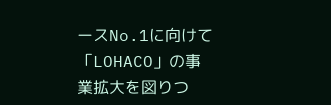ースNo.1に向けて「LOHACO」の事業拡大を図りつ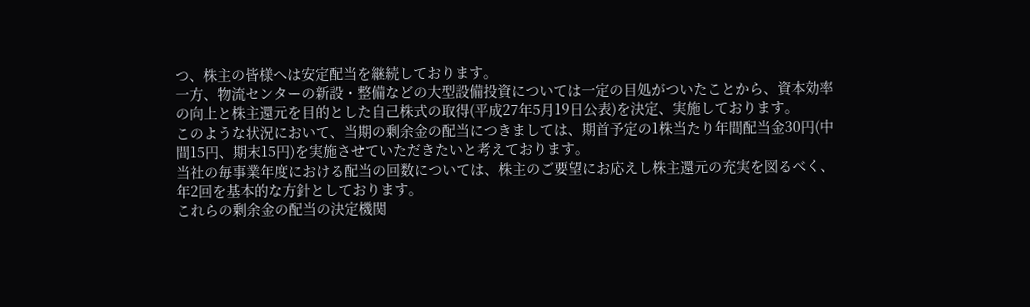つ、株主の皆様へは安定配当を継続しております。
一方、物流センターの新設・整備などの大型設備投資については一定の目処がついたことから、資本効率の向上と株主還元を目的とした自己株式の取得(平成27年5月19日公表)を決定、実施しております。
このような状況において、当期の剰余金の配当につきましては、期首予定の1株当たり年間配当金30円(中間15円、期末15円)を実施させていただきたいと考えております。
当社の毎事業年度における配当の回数については、株主のご要望にお応えし株主還元の充実を図るべく、年2回を基本的な方針としております。
これらの剰余金の配当の決定機関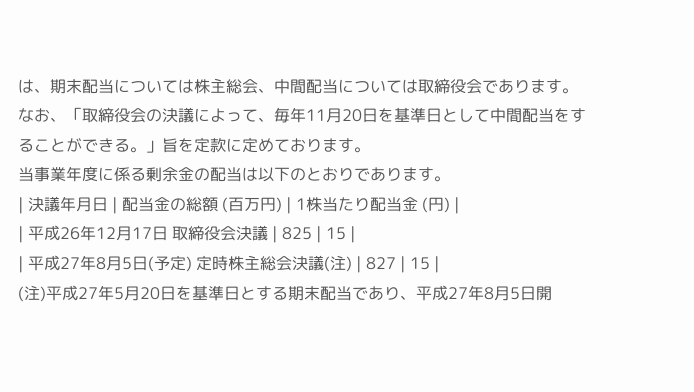は、期末配当については株主総会、中間配当については取締役会であります。
なお、「取締役会の決議によって、毎年11月20日を基準日として中間配当をすることができる。」旨を定款に定めております。
当事業年度に係る剰余金の配当は以下のとおりであります。
| 決議年月日 | 配当金の総額 (百万円) | 1株当たり配当金 (円) |
| 平成26年12月17日 取締役会決議 | 825 | 15 |
| 平成27年8月5日(予定) 定時株主総会決議(注) | 827 | 15 |
(注)平成27年5月20日を基準日とする期末配当であり、平成27年8月5日開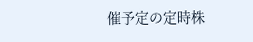催予定の定時株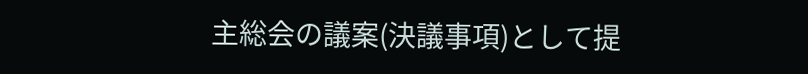主総会の議案(決議事項)として提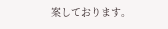案しております。